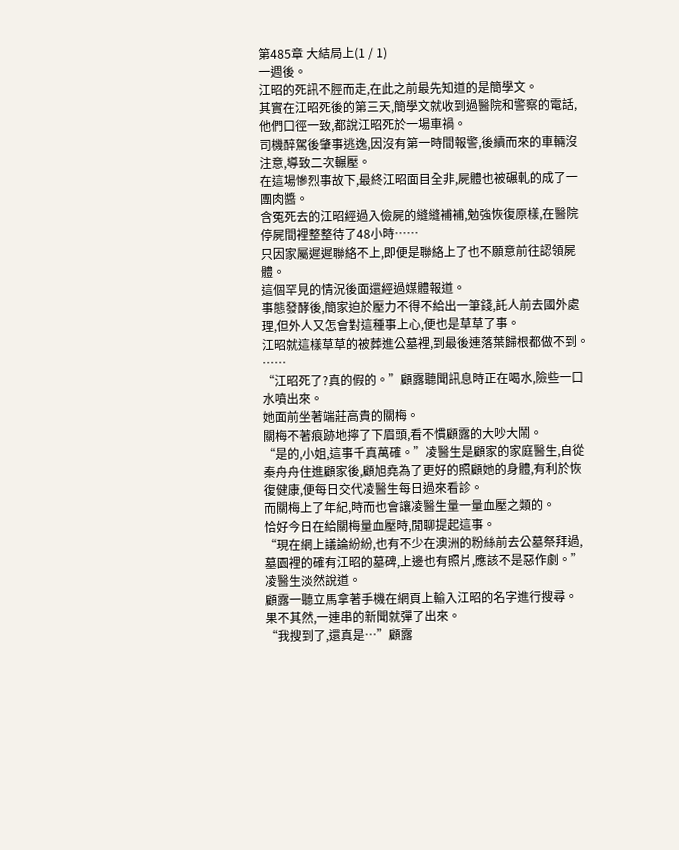第485章 大結局上(1 / 1)
一週後。
江昭的死訊不脛而走,在此之前最先知道的是簡學文。
其實在江昭死後的第三天,簡學文就收到過醫院和警察的電話,他們口徑一致,都說江昭死於一場車禍。
司機醉駕後肇事逃逸,因沒有第一時間報警,後續而來的車輛沒注意,導致二次輾壓。
在這場慘烈事故下,最終江昭面目全非,屍體也被碾軋的成了一團肉醬。
含冤死去的江昭經過入儉屍的縫縫補補,勉強恢復原樣,在醫院停屍間裡整整待了48小時……
只因家屬遲遲聯絡不上,即便是聯絡上了也不願意前往認領屍體。
這個罕見的情況後面還經過媒體報道。
事態發酵後,簡家迫於壓力不得不給出一筆錢,託人前去國外處理,但外人又怎會對這種事上心,便也是草草了事。
江昭就這樣草草的被葬進公墓裡,到最後連落葉歸根都做不到。
……
“江昭死了?真的假的。”顧露聽聞訊息時正在喝水,險些一口水噴出來。
她面前坐著端莊高貴的關梅。
關梅不著痕跡地擰了下眉頭,看不慣顧露的大吵大鬧。
“是的,小姐,這事千真萬確。”凌醫生是顧家的家庭醫生,自從秦舟舟住進顧家後,顧旭堯為了更好的照顧她的身體,有利於恢復健康,便每日交代凌醫生每日過來看診。
而關梅上了年紀,時而也會讓凌醫生量一量血壓之類的。
恰好今日在給關梅量血壓時,閒聊提起這事。
“現在網上議論紛紛,也有不少在澳洲的粉絲前去公墓祭拜過,墓園裡的確有江昭的墓碑,上邊也有照片,應該不是惡作劇。”凌醫生淡然說道。
顧露一聽立馬拿著手機在網頁上輸入江昭的名字進行搜尋。
果不其然,一連串的新聞就彈了出來。
“我搜到了,還真是…”顧露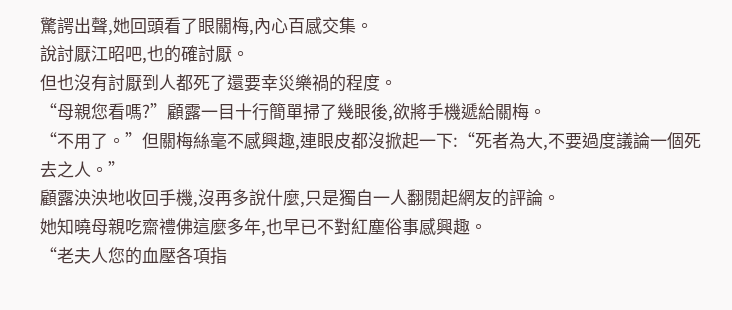驚諤出聲,她回頭看了眼關梅,內心百感交集。
說討厭江昭吧,也的確討厭。
但也沒有討厭到人都死了還要幸災樂禍的程度。
“母親您看嗎?”顧露一目十行簡單掃了幾眼後,欲將手機遞給關梅。
“不用了。”但關梅絲毫不感興趣,連眼皮都沒掀起一下:“死者為大,不要過度議論一個死去之人。”
顧露泱泱地收回手機,沒再多說什麼,只是獨自一人翻閱起網友的評論。
她知曉母親吃齋禮佛這麼多年,也早已不對紅塵俗事感興趣。
“老夫人您的血壓各項指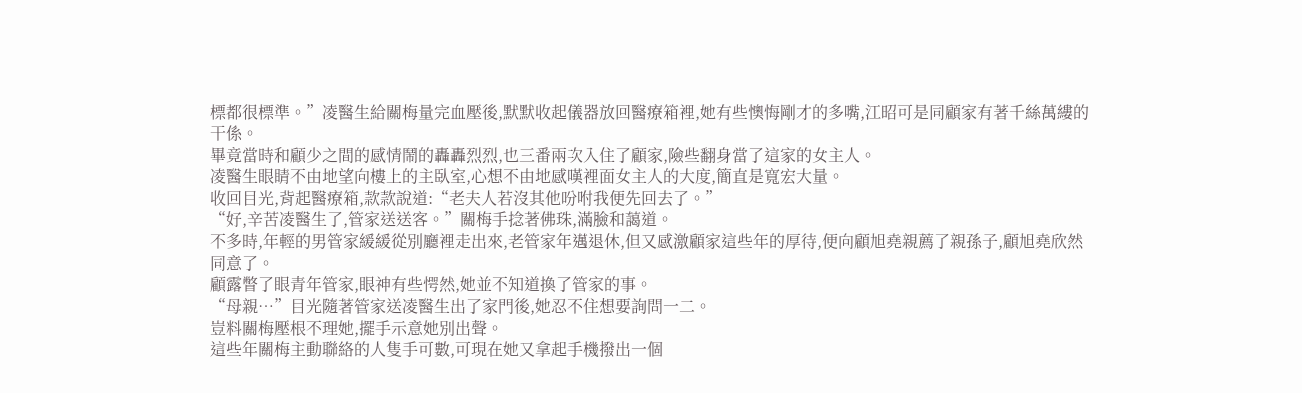標都很標準。”凌醫生給關梅量完血壓後,默默收起儀器放回醫療箱裡,她有些懊悔剛才的多嘴,江昭可是同顧家有著千絲萬縷的干係。
畢竟當時和顧少之間的感情鬧的轟轟烈烈,也三番兩次入住了顧家,險些翻身當了這家的女主人。
凌醫生眼睛不由地望向樓上的主臥室,心想不由地感嘆裡面女主人的大度,簡直是寬宏大量。
收回目光,背起醫療箱,款款說道:“老夫人若沒其他吩咐我便先回去了。”
“好,辛苦凌醫生了,管家送送客。”關梅手捻著佛珠,滿臉和藹道。
不多時,年輕的男管家緩緩從別廳裡走出來,老管家年邁退休,但又感激顧家這些年的厚待,便向顧旭堯親薦了親孫子,顧旭堯欣然同意了。
顧露瞥了眼青年管家,眼神有些愕然,她並不知道換了管家的事。
“母親…”目光隨著管家送凌醫生出了家門後,她忍不住想要詢問一二。
豈料關梅壓根不理她,擺手示意她別出聲。
這些年關梅主動聯絡的人隻手可數,可現在她又拿起手機撥出一個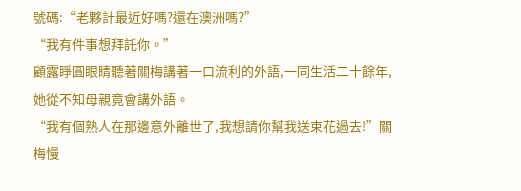號碼:“老夥計最近好嗎?還在澳洲嗎?”
“我有件事想拜託你。”
顧露睜圓眼睛聽著關梅講著一口流利的外語,一同生活二十餘年,她從不知母親竟會講外語。
“我有個熟人在那邊意外離世了,我想請你幫我送束花過去!”關梅慢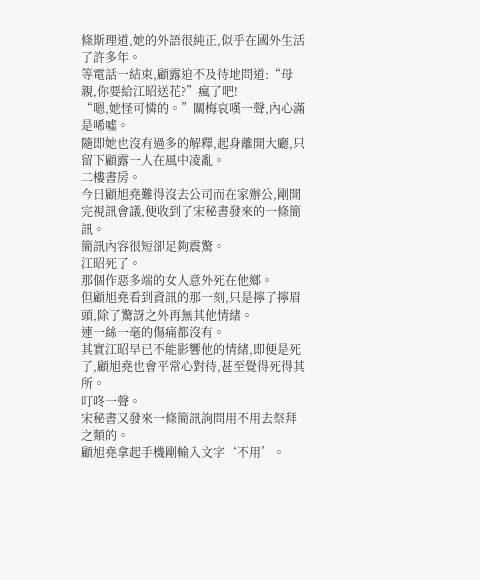條斯理道,她的外語很純正,似乎在國外生活了許多年。
等電話一結束,顧露迫不及待地問道:“母親,你要給江昭送花?”瘋了吧!
“嗯,她怪可憐的。”關梅哀嘆一聲,內心滿是唏噓。
隨即她也沒有過多的解釋,起身離開大廳,只留下顧露一人在風中凌亂。
二樓書房。
今日顧旭堯難得沒去公司而在家辦公,剛開完視訊會議,便收到了宋秘書發來的一條簡訊。
簡訊內容很短卻足夠震驚。
江昭死了。
那個作惡多端的女人意外死在他鄉。
但顧旭堯看到資訊的那一刻,只是擰了擰眉頭,除了驚訝之外再無其他情緒。
連一絲一毫的傷痛都沒有。
其實江昭早已不能影響他的情緒,即便是死了,顧旭堯也會平常心對待,甚至覺得死得其所。
叮咚一聲。
宋秘書又發來一條簡訊詢問用不用去祭拜之類的。
顧旭堯拿起手機剛輸入文字‘不用’。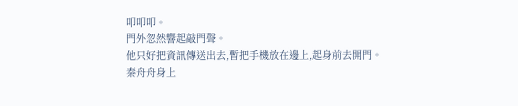叩叩叩。
門外忽然響起敲門聲。
他只好把資訊傳送出去,暫把手機放在邊上,起身前去開門。
秦舟舟身上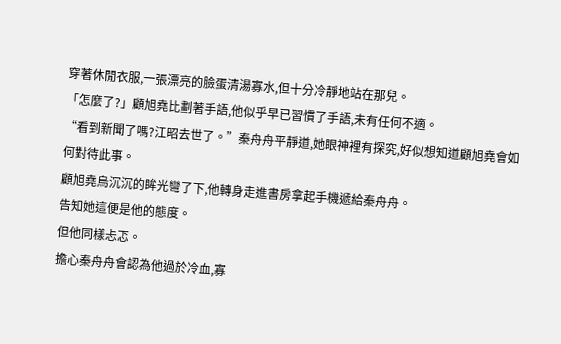穿著休閒衣服,一張漂亮的臉蛋清湯寡水,但十分冷靜地站在那兒。
「怎麼了?」顧旭堯比劃著手語,他似乎早已習慣了手語,未有任何不適。
“看到新聞了嗎?江昭去世了。”秦舟舟平靜道,她眼神裡有探究,好似想知道顧旭堯會如何對待此事。
顧旭堯烏沉沉的眸光彎了下,他轉身走進書房拿起手機遞給秦舟舟。
告知她這便是他的態度。
但他同樣忐忑。
擔心秦舟舟會認為他過於冷血,寡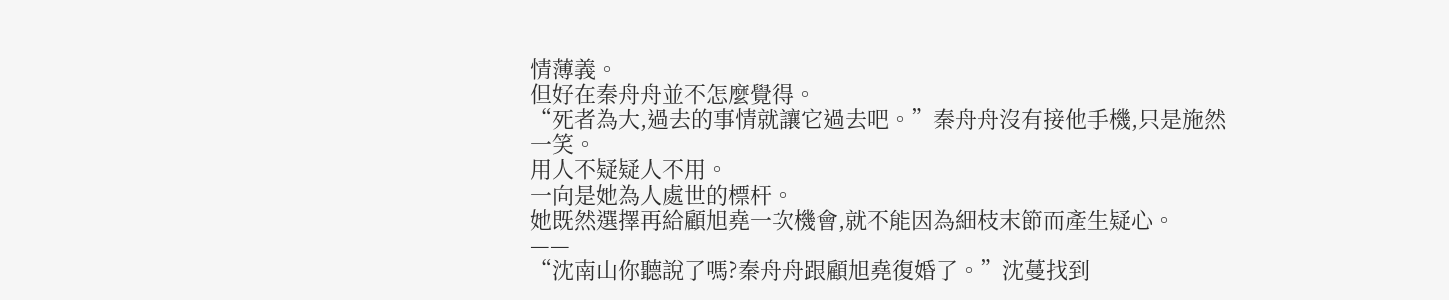情薄義。
但好在秦舟舟並不怎麼覺得。
“死者為大,過去的事情就讓它過去吧。”秦舟舟沒有接他手機,只是施然一笑。
用人不疑疑人不用。
一向是她為人處世的標杆。
她既然選擇再給顧旭堯一次機會,就不能因為細枝末節而產生疑心。
——
“沈南山你聽說了嗎?秦舟舟跟顧旭堯復婚了。”沈蔓找到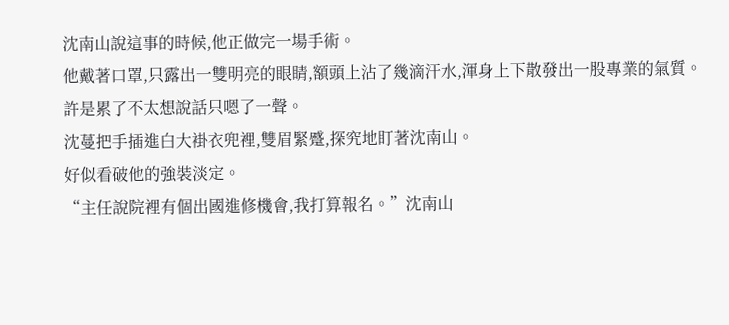沈南山說這事的時候,他正做完一場手術。
他戴著口罩,只露出一雙明亮的眼睛,額頭上沾了幾滴汗水,渾身上下散發出一股專業的氣質。
許是累了不太想說話只嗯了一聲。
沈蔓把手插進白大褂衣兜裡,雙眉緊蹙,探究地盯著沈南山。
好似看破他的強裝淡定。
“主任說院裡有個出國進修機會,我打算報名。”沈南山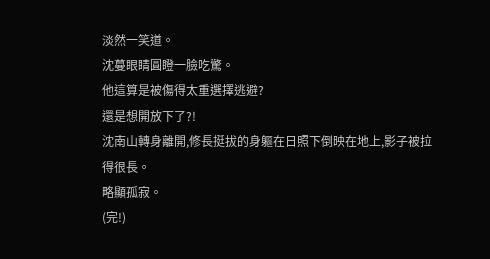淡然一笑道。
沈蔓眼睛圓瞪一臉吃驚。
他這算是被傷得太重選擇逃避?
還是想開放下了?!
沈南山轉身離開,修長挺拔的身軀在日照下倒映在地上,影子被拉得很長。
略顯孤寂。
(完!)